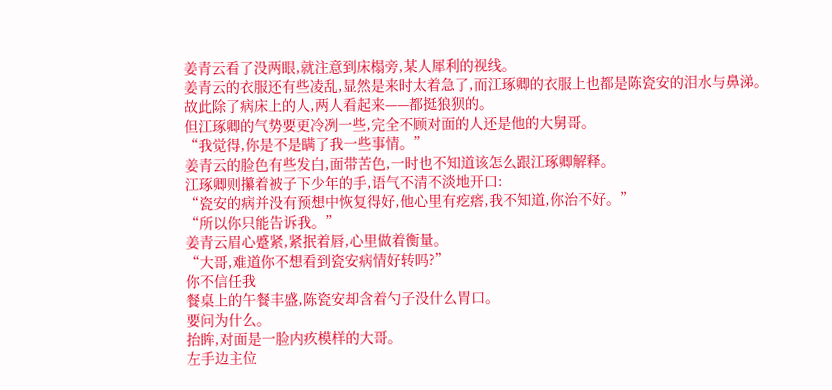姜青云看了没两眼,就注意到床榻旁,某人犀利的视线。
姜青云的衣服还有些凌乱,显然是来时太着急了,而江琢卿的衣服上也都是陈瓷安的泪水与鼻涕。
故此除了病床上的人,两人看起来——都挺狼狈的。
但江琢卿的气势要更冷冽一些,完全不顾对面的人还是他的大舅哥。
“我觉得,你是不是瞒了我一些事情。”
姜青云的脸色有些发白,面带苦色,一时也不知道该怎么跟江琢卿解释。
江琢卿则攥着被子下少年的手,语气不清不淡地开口:
“瓷安的病并没有预想中恢复得好,他心里有疙瘩,我不知道,你治不好。”
“所以你只能告诉我。”
姜青云眉心蹙紧,紧抿着唇,心里做着衡量。
“大哥,难道你不想看到瓷安病情好转吗?”
你不信任我
餐桌上的午餐丰盛,陈瓷安却含着勺子没什么胃口。
要问为什么。
抬眸,对面是一脸内疚模样的大哥。
左手边主位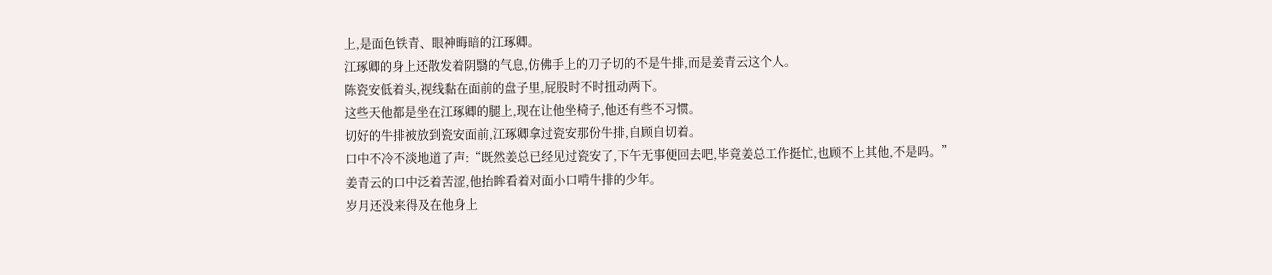上,是面色铁青、眼神晦暗的江琢卿。
江琢卿的身上还散发着阴翳的气息,仿佛手上的刀子切的不是牛排,而是姜青云这个人。
陈瓷安低着头,视线黏在面前的盘子里,屁股时不时扭动两下。
这些天他都是坐在江琢卿的腿上,现在让他坐椅子,他还有些不习惯。
切好的牛排被放到瓷安面前,江琢卿拿过瓷安那份牛排,自顾自切着。
口中不冷不淡地道了声:“既然姜总已经见过瓷安了,下午无事便回去吧,毕竟姜总工作挺忙,也顾不上其他,不是吗。”
姜青云的口中泛着苦涩,他抬眸看着对面小口啃牛排的少年。
岁月还没来得及在他身上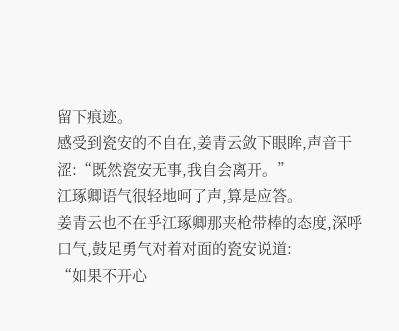留下痕迹。
感受到瓷安的不自在,姜青云敛下眼眸,声音干涩:“既然瓷安无事,我自会离开。”
江琢卿语气很轻地呵了声,算是应答。
姜青云也不在乎江琢卿那夹枪带棒的态度,深呼口气,鼓足勇气对着对面的瓷安说道:
“如果不开心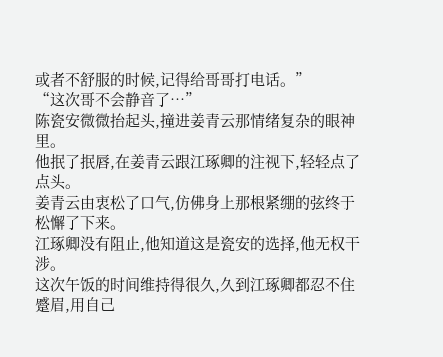或者不舒服的时候,记得给哥哥打电话。”
“这次哥不会静音了…”
陈瓷安微微抬起头,撞进姜青云那情绪复杂的眼神里。
他抿了抿唇,在姜青云跟江琢卿的注视下,轻轻点了点头。
姜青云由衷松了口气,仿佛身上那根紧绷的弦终于松懈了下来。
江琢卿没有阻止,他知道这是瓷安的选择,他无权干涉。
这次午饭的时间维持得很久,久到江琢卿都忍不住蹙眉,用自己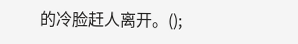的冷脸赶人离开。();